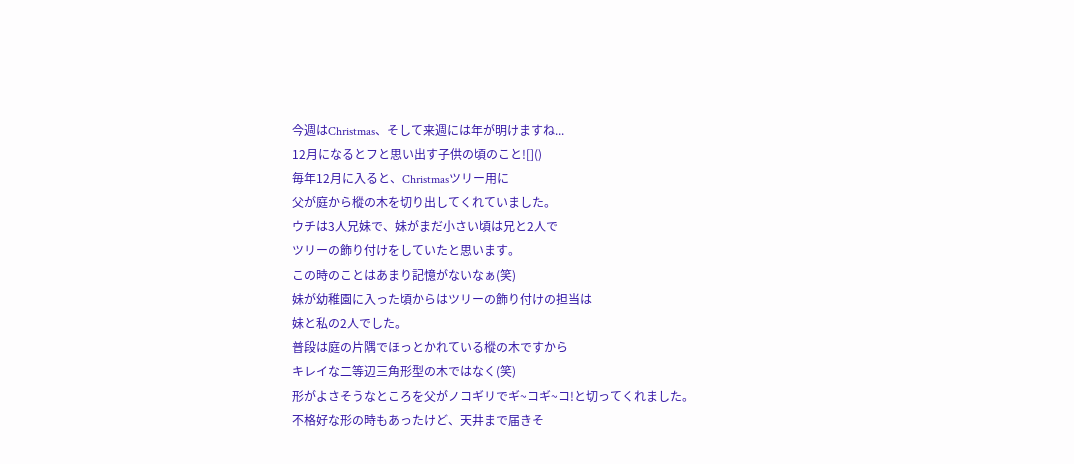今週はChristmas、そして来週には年が明けますね...
12月になるとフと思い出す子供の頃のこと![]()
毎年12月に入ると、Christmasツリー用に
父が庭から樅の木を切り出してくれていました。
ウチは3人兄妹で、妹がまだ小さい頃は兄と2人で
ツリーの飾り付けをしていたと思います。
この時のことはあまり記憶がないなぁ(笑)
妹が幼稚園に入った頃からはツリーの飾り付けの担当は
妹と私の2人でした。
普段は庭の片隅でほっとかれている樅の木ですから
キレイな二等辺三角形型の木ではなく(笑)
形がよさそうなところを父がノコギリでギ~コギ~コ!と切ってくれました。
不格好な形の時もあったけど、天井まで届きそ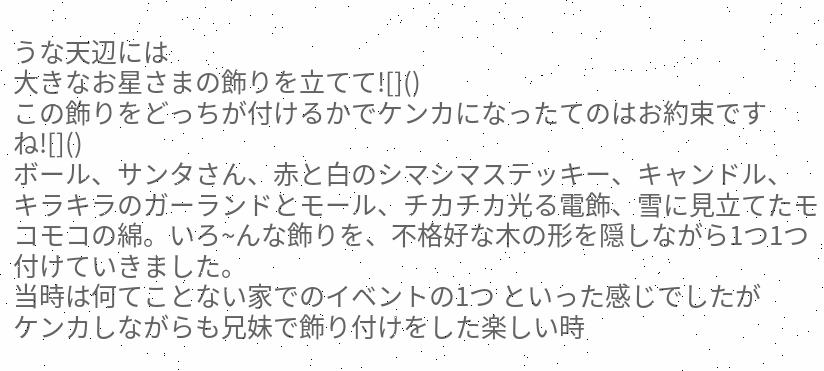うな天辺には
大きなお星さまの飾りを立てて![]()
この飾りをどっちが付けるかでケンカになったてのはお約束ですね![]()
ボール、サンタさん、赤と白のシマシマステッキー、キャンドル、
キラキラのガーランドとモール、チカチカ光る電飾、雪に見立てたモコモコの綿。いろ~んな飾りを、不格好な木の形を隠しながら1つ1つ付けていきました。
当時は何てことない家でのイベントの1つ といった感じでしたが
ケンカしながらも兄妹で飾り付けをした楽しい時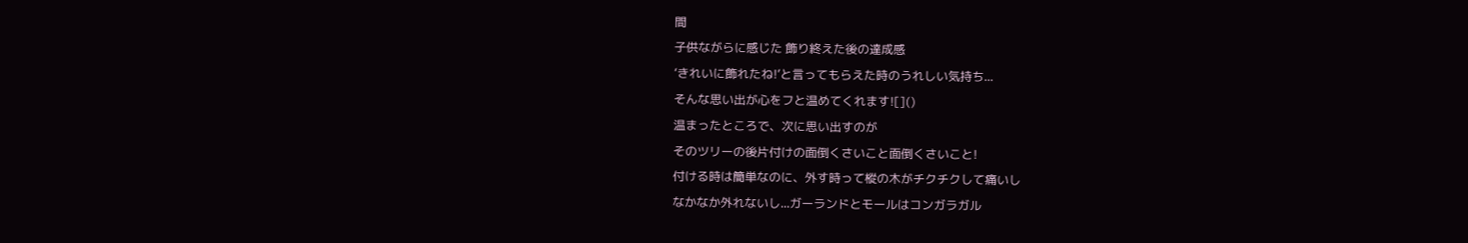間
子供ながらに感じた 飾り終えた後の達成感
‘きれいに飾れたね!’と言ってもらえた時のうれしい気持ち...
そんな思い出が心をフと温めてくれます![]()
温まったところで、次に思い出すのが
そのツリーの後片付けの面倒くさいこと面倒くさいこと!
付ける時は簡単なのに、外す時って樅の木がチクチクして痛いし
なかなか外れないし...ガーランドとモールはコンガラガル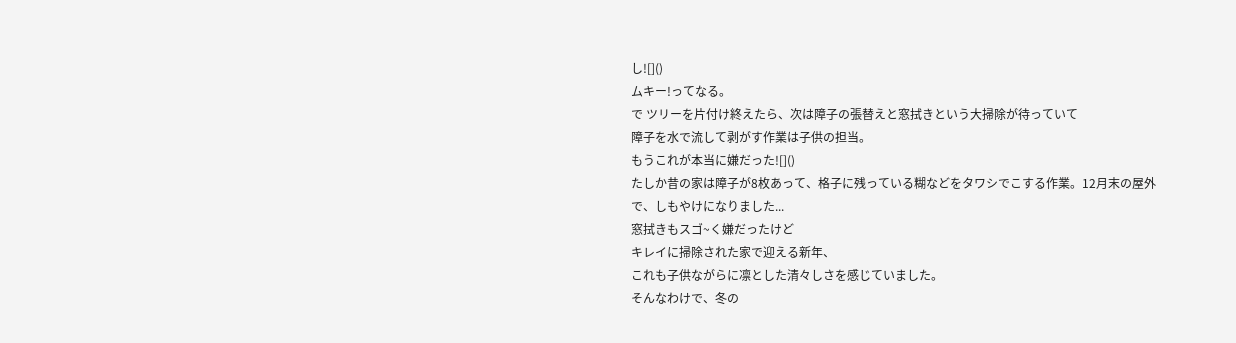し![]()
ムキー!ってなる。
で ツリーを片付け終えたら、次は障子の張替えと窓拭きという大掃除が待っていて
障子を水で流して剥がす作業は子供の担当。
もうこれが本当に嫌だった![]()
たしか昔の家は障子が8枚あって、格子に残っている糊などをタワシでこする作業。12月末の屋外で、しもやけになりました...
窓拭きもスゴ~く嫌だったけど
キレイに掃除された家で迎える新年、
これも子供ながらに凛とした清々しさを感じていました。
そんなわけで、冬の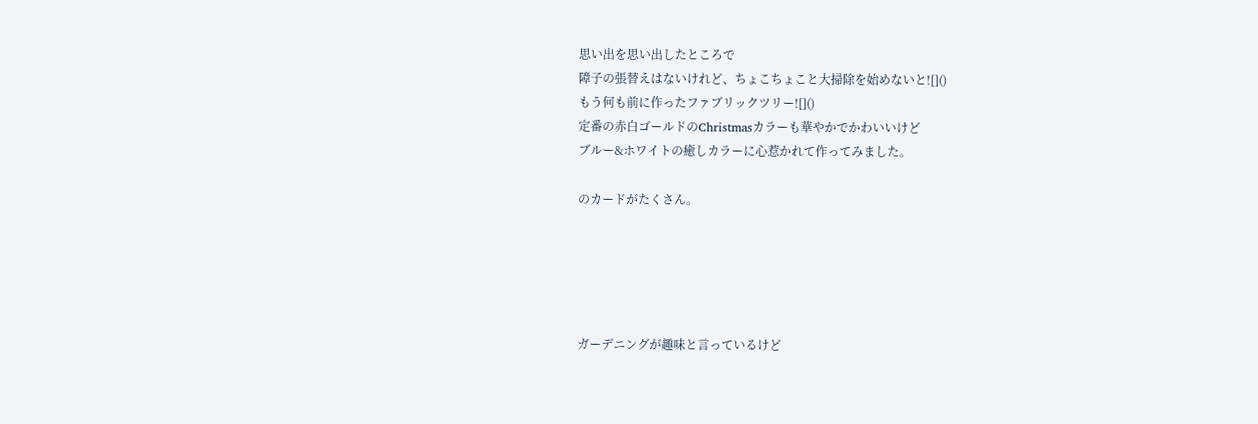思い出を思い出したところで
障子の張替えはないけれど、ちょこちょこと大掃除を始めないと![]()
もう何も前に作ったファブリックツリー![]()
定番の赤白ゴールドのChristmasカラーも華やかでかわいいけど
ブルー&ホワイトの癒しカラーに心惹かれて作ってみました。

のカードがたくさん。





ガーデニングが趣味と言っているけど